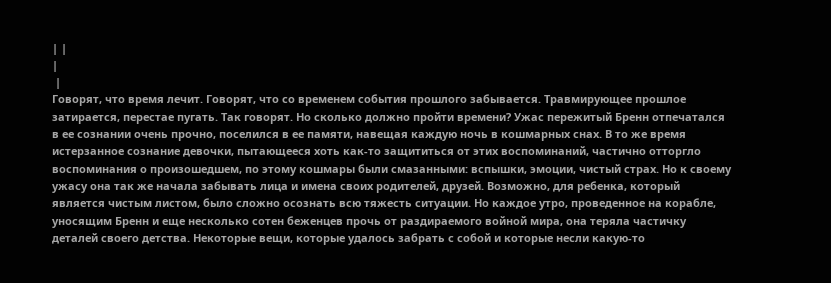| |
|
 |
Говорят, что время лечит. Говорят, что со временем события прошлого забывается. Травмирующее прошлое затирается, перестае пугать. Так говорят. Но сколько должно пройти времени? Ужас пережитый Бренн отпечатался в ее сознании очень прочно, поселился в ее памяти, навещая каждую ночь в кошмарных снах. В то же время истерзанное сознание девочки, пытающееся хоть как-то защититься от этих воспоминаний, частично отторгло воспоминания о произошедшем, по этому кошмары были смазанными: вспышки, эмоции, чистый страх. Но к своему ужасу она так же начала забывать лица и имена своих родителей, друзей. Возможно, для ребенка, который является чистым листом, было сложно осознать всю тяжесть ситуации. Но каждое утро, проведенное на корабле, уносящим Бренн и еще несколько сотен беженцев прочь от раздираемого войной мира, она теряла частичку деталей своего детства. Некоторые вещи, которые удалось забрать с собой и которые несли какую-то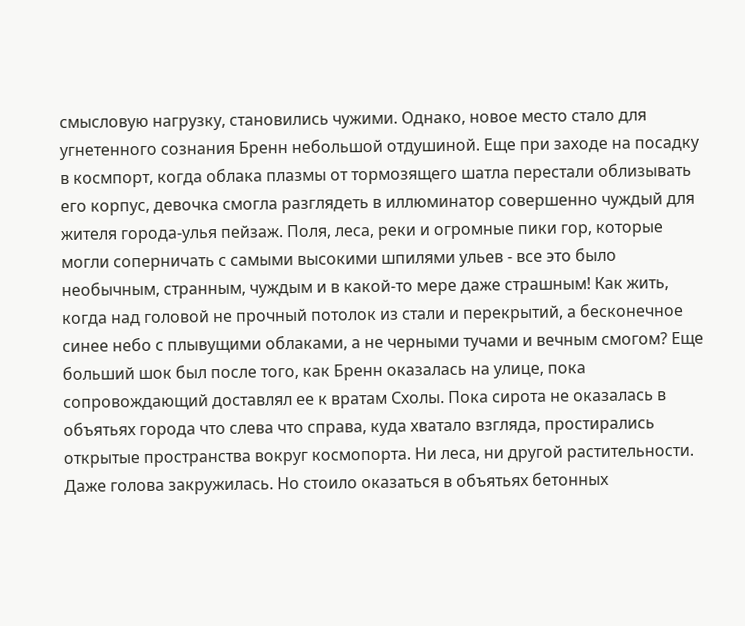смысловую нагрузку, становились чужими. Однако, новое место стало для угнетенного сознания Бренн небольшой отдушиной. Еще при заходе на посадку в космпорт, когда облака плазмы от тормозящего шатла перестали облизывать его корпус, девочка смогла разглядеть в иллюминатор совершенно чуждый для жителя города-улья пейзаж. Поля, леса, реки и огромные пики гор, которые могли соперничать с самыми высокими шпилями ульев - все это было необычным, странным, чуждым и в какой-то мере даже страшным! Как жить, когда над головой не прочный потолок из стали и перекрытий, а бесконечное синее небо с плывущими облаками, а не черными тучами и вечным смогом? Еще больший шок был после того, как Бренн оказалась на улице, пока сопровождающий доставлял ее к вратам Схолы. Пока сирота не оказалась в объятьях города что слева что справа, куда хватало взгляда, простирались открытые пространства вокруг космопорта. Ни леса, ни другой растительности. Даже голова закружилась. Но стоило оказаться в объятьях бетонных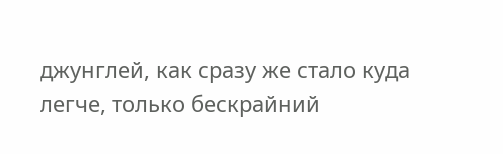джунглей, как сразу же стало куда легче, только бескрайний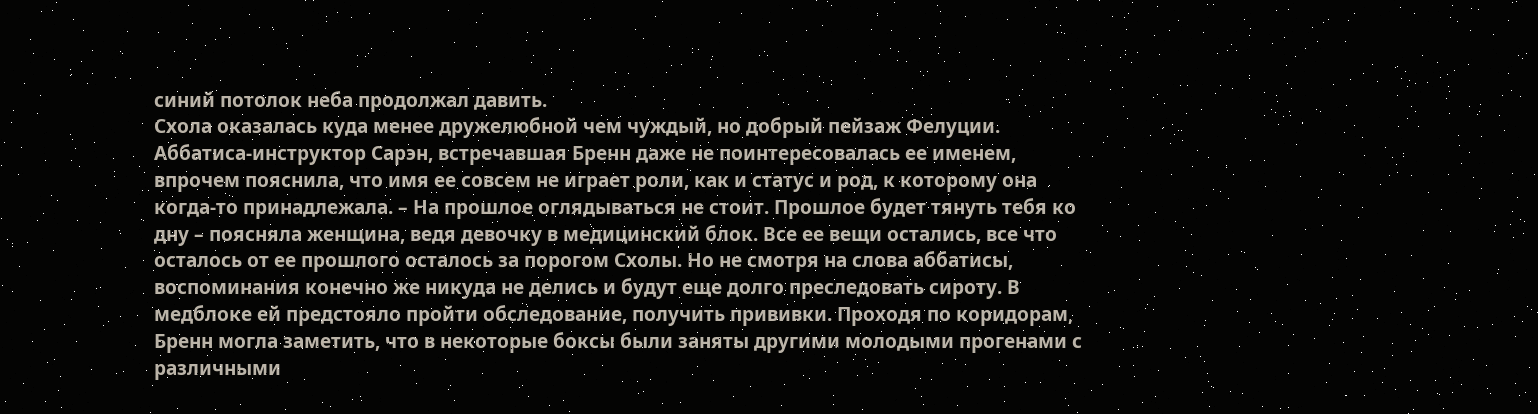синий потолок неба продолжал давить.
Схола оказалась куда менее дружелюбной чем чуждый, но добрый пейзаж Фелуции. Аббатиса-инструктор Сарэн, встречавшая Бренн даже не поинтересовалась ее именем, впрочем пояснила, что имя ее совсем не играет роли, как и статус и род, к которому она когда-то принадлежала. – На прошлое оглядываться не стоит. Прошлое будет тянуть тебя ко дну – поясняла женщина, ведя девочку в медицинский блок. Все ее вещи остались, все что осталось от ее прошлого осталось за порогом Схолы. Но не смотря на слова аббатисы, воспоминания конечно же никуда не делись и будут еще долго преследовать сироту. В медблоке ей предстояло пройти обследование, получить прививки. Проходя по коридорам, Бренн могла заметить, что в некоторые боксы были заняты другими молодыми прогенами с различными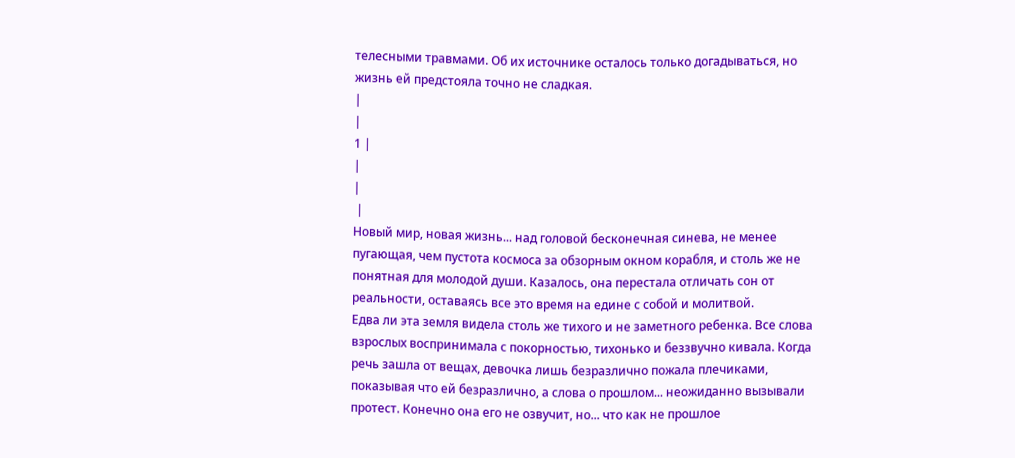телесными травмами. Об их источнике осталось только догадываться, но жизнь ей предстояла точно не сладкая.
|
|
1 |
|
|
 |
Новый мир, новая жизнь... над головой бесконечная синева, не менее пугающая, чем пустота космоса за обзорным окном корабля, и столь же не понятная для молодой души. Казалось, она перестала отличать сон от реальности, оставаясь все это время на едине с собой и молитвой.
Едва ли эта земля видела столь же тихого и не заметного ребенка. Все слова взрослых воспринимала с покорностью, тихонько и беззвучно кивала. Когда речь зашла от вещах, девочка лишь безразлично пожала плечиками, показывая что ей безразлично, а слова о прошлом... неожиданно вызывали протест. Конечно она его не озвучит, но... что как не прошлое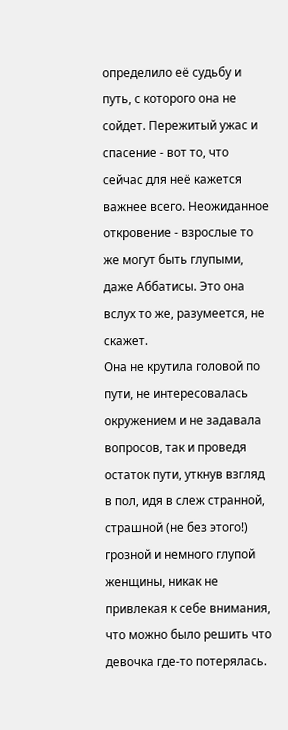определило её судьбу и путь, с которого она не сойдет. Пережитый ужас и спасение - вот то, что сейчас для неё кажется важнее всего. Неожиданное откровение - взрослые то же могут быть глупыми, даже Аббатисы. Это она вслух то же, разумеется, не скажет.
Она не крутила головой по пути, не интересовалась окружением и не задавала вопросов, так и проведя остаток пути, уткнув взгляд в пол, идя в слеж странной, страшной (не без этого!) грозной и немного глупой женщины, никак не привлекая к себе внимания, что можно было решить что девочка где-то потерялась.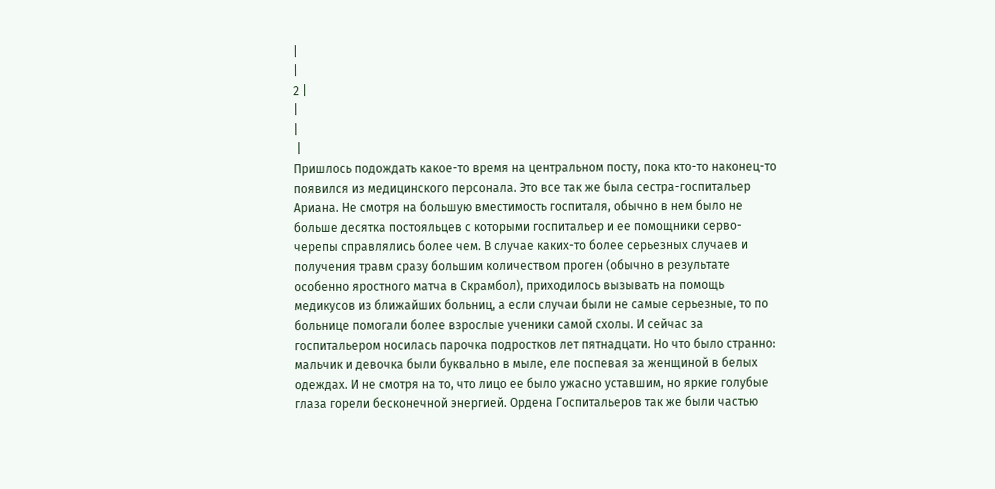|
|
2 |
|
|
 |
Пришлось подождать какое-то время на центральном посту, пока кто-то наконец-то появился из медицинского персонала. Это все так же была сестра-госпитальер Ариана. Не смотря на большую вместимость госпиталя, обычно в нем было не больше десятка постояльцев с которыми госпитальер и ее помощники серво-черепы справлялись более чем. В случае каких-то более серьезных случаев и получения травм сразу большим количеством проген (обычно в результате особенно яростного матча в Скрамбол), приходилось вызывать на помощь медикусов из ближайших больниц, а если случаи были не самые серьезные, то по больнице помогали более взрослые ученики самой схолы. И сейчас за госпитальером носилась парочка подростков лет пятнадцати. Но что было странно: мальчик и девочка были буквально в мыле, еле поспевая за женщиной в белых одеждах. И не смотря на то, что лицо ее было ужасно уставшим, но яркие голубые глаза горели бесконечной энергией. Ордена Госпитальеров так же были частью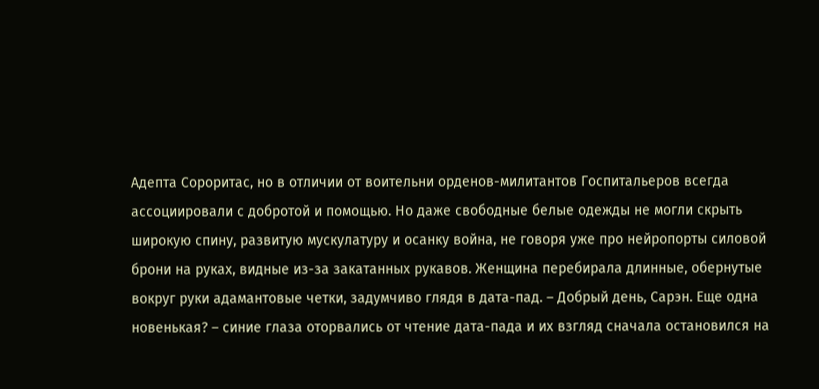Адепта Сороритас, но в отличии от воительни орденов-милитантов Госпитальеров всегда ассоциировали с добротой и помощью. Но даже свободные белые одежды не могли скрыть широкую спину, развитую мускулатуру и осанку война, не говоря уже про нейропорты силовой брони на руках, видные из-за закатанных рукавов. Женщина перебирала длинные, обернутые вокруг руки адамантовые четки, задумчиво глядя в дата-пад. – Добрый день, Сарэн. Еще одна новенькая? – синие глаза оторвались от чтение дата-пада и их взгляд сначала остановился на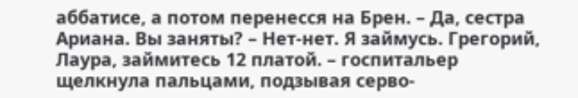аббатисе, а потом перенесся на Брен. – Да, сестра Ариана. Вы заняты? – Нет-нет. Я займусь. Грегорий, Лаура, займитесь 12 платой. – госпитальер щелкнула пальцами, подзывая серво-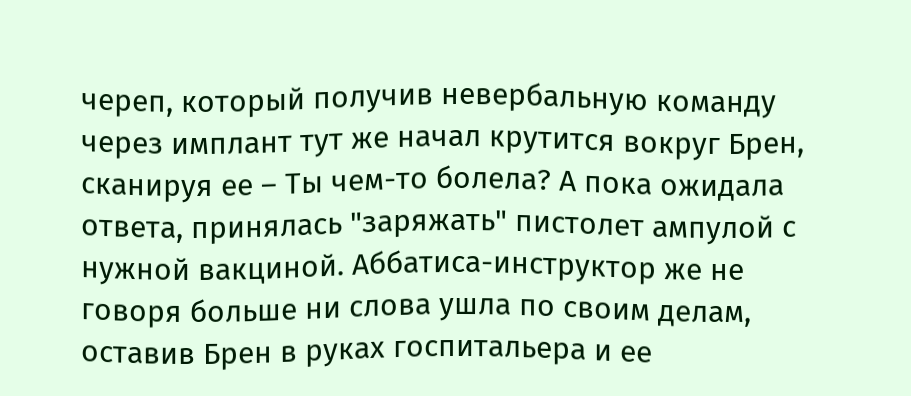череп, который получив невербальную команду через имплант тут же начал крутится вокруг Брен, сканируя ее – Ты чем-то болела? А пока ожидала ответа, принялась "заряжать" пистолет ампулой с нужной вакциной. Аббатиса-инструктор же не говоря больше ни слова ушла по своим делам, оставив Брен в руках госпитальера и ее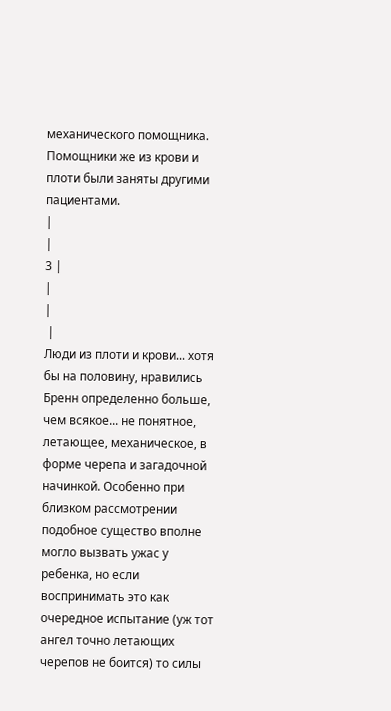механического помощника. Помощники же из крови и плоти были заняты другими пациентами.
|
|
3 |
|
|
 |
Люди из плоти и крови... хотя бы на половину, нравились Бренн определенно больше, чем всякое... не понятное, летающее, механическое, в форме черепа и загадочной начинкой. Особенно при близком рассмотрении подобное существо вполне могло вызвать ужас у ребенка, но если воспринимать это как очередное испытание (уж тот ангел точно летающих черепов не боится) то силы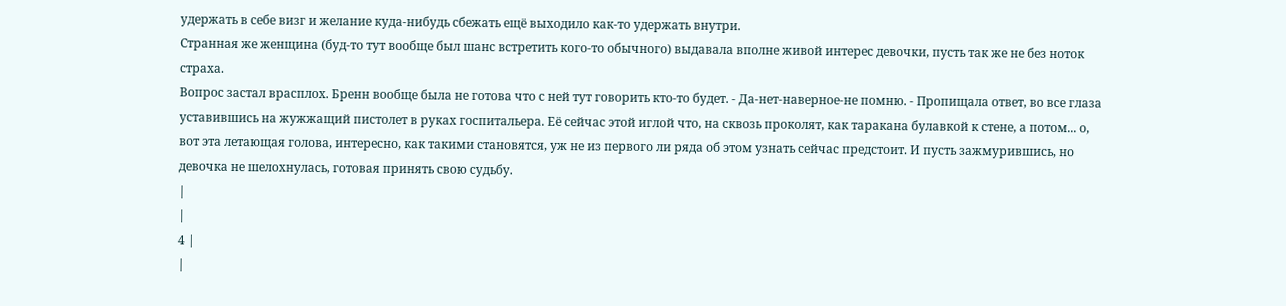удержать в себе визг и желание куда-нибудь сбежать ещё выходило как-то удержать внутри.
Странная же женщина (буд-то тут вообще был шанс встретить кого-то обычного) выдавала вполне живой интерес девочки, пусть так же не без ноток страха.
Вопрос застал врасплох. Бренн вообще была не готова что с ней тут говорить кто-то будет. - Да-нет-наверное-не помню. - Пропищала ответ, во все глаза уставившись на жужжащий пистолет в руках госпитальера. Её сейчас этой иглой что, на сквозь проколят, как таракана булавкой к стене, а потом... о, вот эта летающая голова, интересно, как такими становятся, уж не из первого ли ряда об этом узнать сейчас предстоит. И пусть зажмурившись, но девочка не шелохнулась, готовая принять свою судьбу.
|
|
4 |
|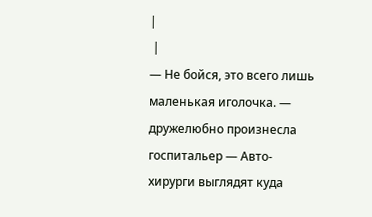|
 |
— Не бойся, это всего лишь маленькая иголочка. — дружелюбно произнесла госпитальер — Авто-хирурги выглядят куда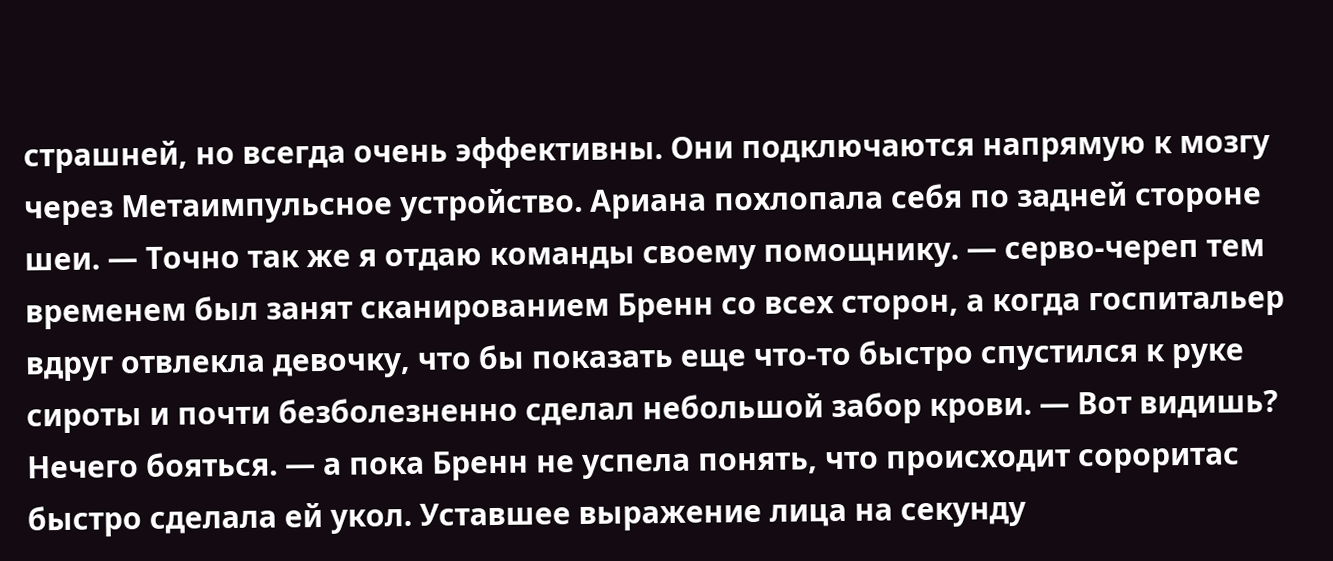страшней, но всегда очень эффективны. Они подключаются напрямую к мозгу через Метаимпульсное устройство. Ариана похлопала себя по задней стороне шеи. — Точно так же я отдаю команды своему помощнику. — серво-череп тем временем был занят сканированием Бренн со всех сторон, а когда госпитальер вдруг отвлекла девочку, что бы показать еще что-то быстро спустился к руке сироты и почти безболезненно сделал небольшой забор крови. — Вот видишь? Нечего бояться. — а пока Бренн не успела понять, что происходит сороритас быстро сделала ей укол. Уставшее выражение лица на секунду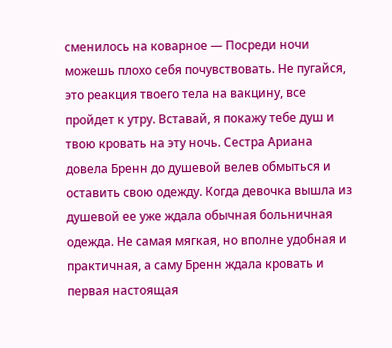сменилось на коварное — Посреди ночи можешь плохо себя почувствовать. Не пугайся, это реакция твоего тела на вакцину, все пройдет к утру. Вставай, я покажу тебе душ и твою кровать на эту ночь. Сестра Ариана довела Бренн до душевой велев обмыться и оставить свою одежду. Когда девочка вышла из душевой ее уже ждала обычная больничная одежда. Не самая мягкая, но вполне удобная и практичная, а саму Бренн ждала кровать и первая настоящая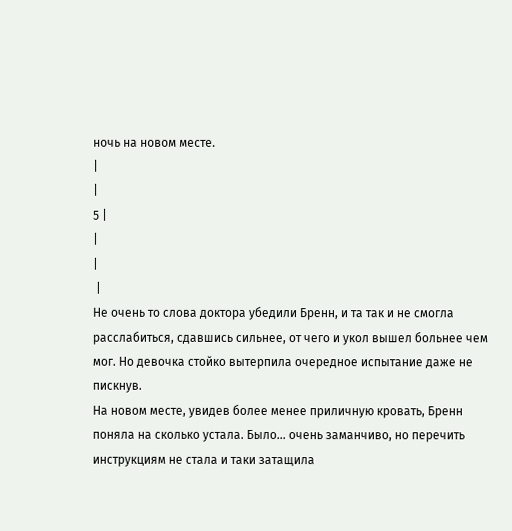ночь на новом месте.
|
|
5 |
|
|
 |
Не очень то слова доктора убедили Бренн, и та так и не смогла расслабиться, сдавшись сильнее, от чего и укол вышел больнее чем мог. Но девочка стойко вытерпила очередное испытание даже не пискнув.
На новом месте, увидев более менее приличную кровать, Бренн поняла на сколько устала. Было... очень заманчиво, но перечить инструкциям не стала и таки затащила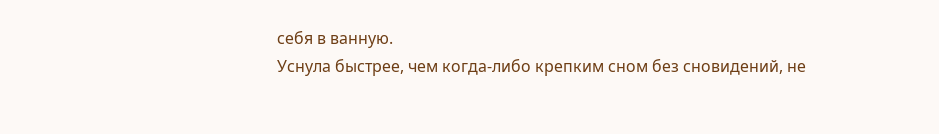себя в ванную.
Уснула быстрее, чем когда-либо крепким сном без сновидений, не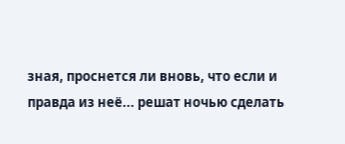зная, проснется ли вновь, что если и правда из неё... решат ночью сделать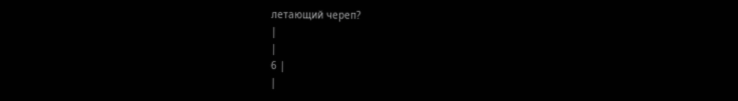летающий череп?
|
|
6 |
|